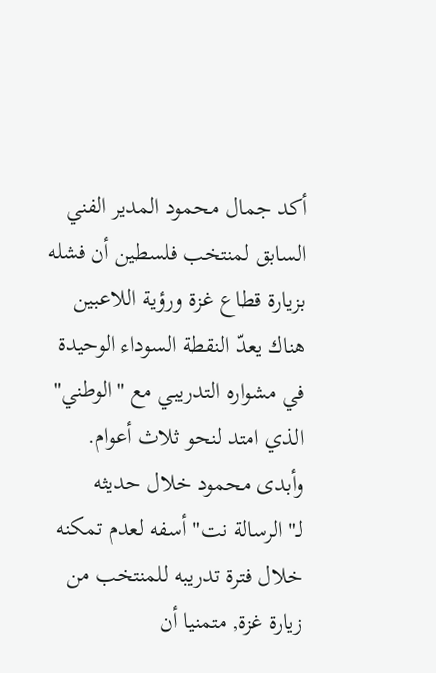أكد جمال محمود المدير الفني السابق لمنتخب فلسطين أن فشله بزيارة قطاع غزة ورؤية اللاعبين هناك يعدّ النقطة السوداء الوحيدة في مشواره التدريبي مع "الوطني" الذي امتد لنحو ثلاث أعوام.
وأبدى محمود خلال حديثه لـ"الرسالة نت" أسفه لعدم تمكنه خلال فترة تدريبه للمنتخب من زيارة غزة, متمنيا أن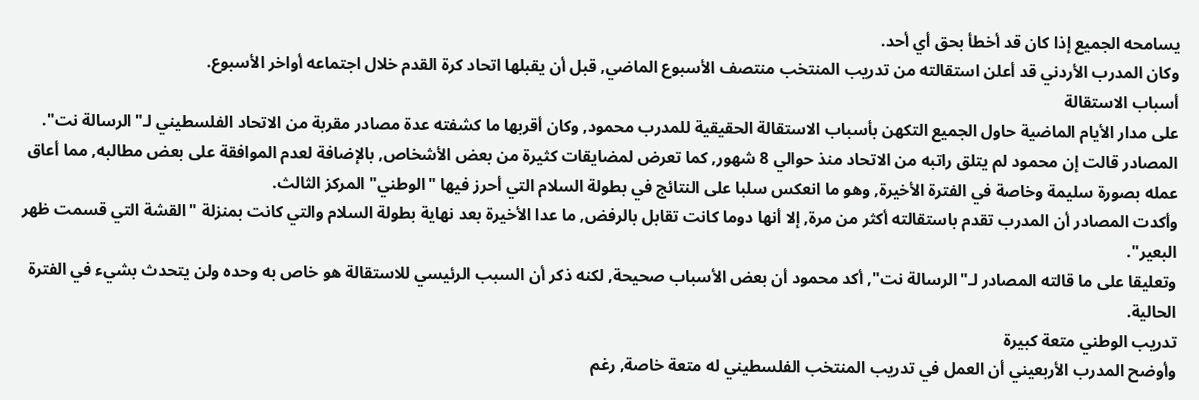يسامحه الجميع إذا كان قد أخطأ بحق أي أحد.
وكان المدرب الأردني قد أعلن استقالته من تدريب المنتخب منتصف الأسبوع الماضي, قبل أن يقبلها اتحاد كرة القدم خلال اجتماعه أواخر الأسبوع.
أسباب الاستقالة
على مدار الأيام الماضية حاول الجميع التكهن بأسباب الاستقالة الحقيقية للمدرب محمود, وكان أقربها ما كشفته عدة مصادر مقربة من الاتحاد الفلسطيني لـ"الرسالة نت".
المصادر قالت إن محمود لم يتلق راتبه من الاتحاد منذ حوالي 8 شهور, كما تعرض لمضايقات كثيرة من بعض الأشخاص, بالإضافة لعدم الموافقة على بعض مطالبه, مما أعاق عمله بصورة سليمة وخاصة في الفترة الأخيرة, وهو ما انعكس سلبا على النتائج في بطولة السلام التي أحرز فيها "الوطني" المركز الثالث.
وأكدت المصادر أن المدرب تقدم باستقالته أكثر من مرة, إلا أنها دوما كانت تقابل بالرفض, ما عدا الأخيرة بعد نهاية بطولة السلام والتي كانت بمنزلة "القشة التي قسمت ظهر البعير".
وتعليقا على ما قالته المصادر لـ"الرسالة نت", أكد محمود أن بعض الأسباب صحيحة, لكنه ذكر أن السبب الرئيسي للاستقالة هو خاص به وحده ولن يتحدث بشيء في الفترة الحالية.
تدريب الوطني متعة كبيرة
وأوضح المدرب الأربعيني أن العمل في تدريب المنتخب الفلسطيني له متعة خاصة, رغم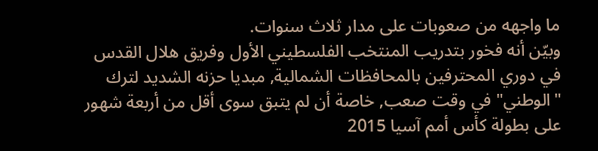ما واجهه من صعوبات على مدار ثلاث سنوات.
وبيّن أنه فخور بتدريب المنتخب الفلسطيني الأول وفريق هلال القدس في دوري المحترفين بالمحافظات الشمالية, مبديا حزنه الشديد لترك "الوطني" في وقت صعب, خاصة أن لم يتبق سوى أقل من أربعة شهور على بطولة كأس أمم آسيا 2015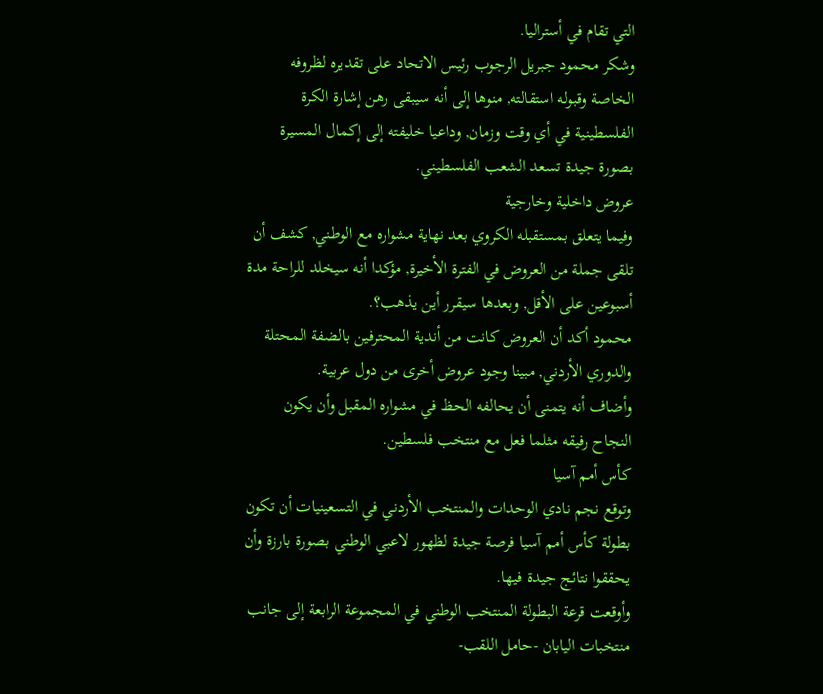التي تقام في أستراليا.
وشكر محمود جبريل الرجوب رئيس الاتحاد على تقديره لظروفه الخاصة وقبوله استقالته, منوها إلى أنه سيبقى رهن إشارة الكرة الفلسطينية في أي وقت وزمان, وداعيا خليفته إلى إكمال المسيرة بصورة جيدة تسعد الشعب الفلسطيني.
عروض داخلية وخارجية
وفيما يتعلق بمستقبله الكروي بعد نهاية مشواره مع الوطني, كشف أن تلقى جملة من العروض في الفترة الأخيرة, مؤكدا أنه سيخلد للراحة مدة أسبوعين على الأقل, وبعدها سيقرر أين يذهب؟.
محمود أكد أن العروض كانت من أندية المحترفين بالضفة المحتلة والدوري الأردني, مبينا وجود عروض أخرى من دول عربية.
وأضاف أنه يتمنى أن يحالفه الحظ في مشواره المقبل وأن يكون النجاح رفيقه مثلما فعل مع منتخب فلسطين.
كأس أمم آسيا
وتوقع نجم نادي الوحدات والمنتخب الأردني في التسعينيات أن تكون بطولة كأس أمم آسيا فرصة جيدة لظهور لاعبي الوطني بصورة بارزة وأن يحققوا نتائج جيدة فيها.
وأوقعت قرعة البطولة المنتخب الوطني في المجموعة الرابعة إلى جانب منتخبات اليابان -حامل اللقب-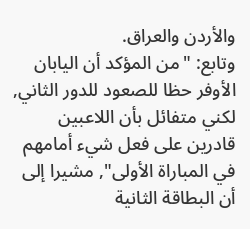والأردن والعراق.
وتابع: "من المؤكد أن اليابان الأوفر حظا للصعود للدور الثاني, لكني متفائل بأن اللاعبين قادرين على فعل شيء أمامهم في المباراة الأولى", مشيرا إلى أن البطاقة الثانية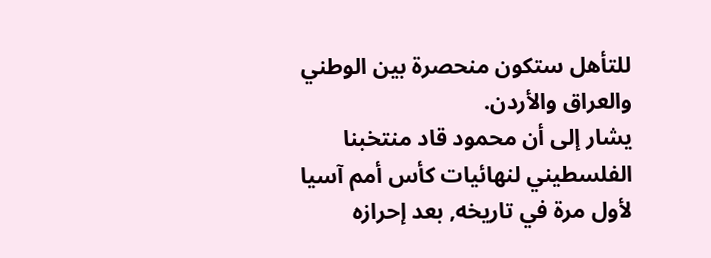للتأهل ستكون منحصرة بين الوطني والعراق والأردن.
يشار إلى أن محمود قاد منتخبنا الفلسطيني لنهائيات كأس أمم آسيا لأول مرة في تاريخه, بعد إحرازه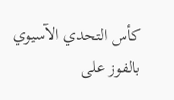كأس التحدي الآسيوي بالفوز على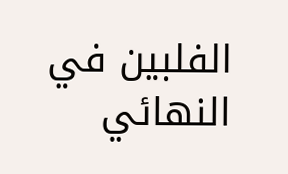الفلبين في النهائي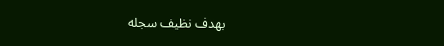بهدف نظيف سجله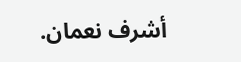أشرف نعمان.